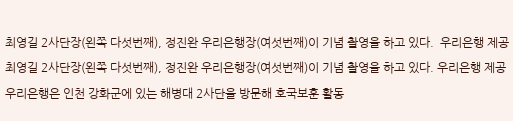최영길 2사단장(왼쪽 다섯번째), 정진완 우리은행장(여섯번째)이 기념 촬영을 하고 있다.  우리은행 제공
최영길 2사단장(왼쪽 다섯번째), 정진완 우리은행장(여섯번째)이 기념 촬영을 하고 있다. 우리은행 제공
우리은행은 인천 강화군에 있는 해병대 2사단을 방문해 호국보훈 활동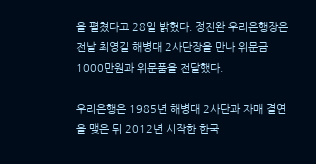을 펼쳤다고 28일 밝혔다. 정진완 우리은행장은 전날 최영길 해병대 2사단장을 만나 위문금 1000만원과 위문품을 전달했다.

우리은행은 1985년 해병대 2사단과 자매 결연을 맺은 뒤 2012년 시작한 한국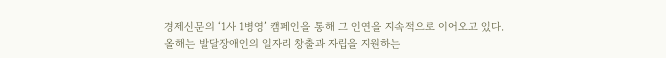경제신문의 ‘1사 1병영’ 캠페인을 통해 그 인연을 지속적으로 이어오고 있다. 올해는 발달장애인의 일자리 창출과 자립을 지원하는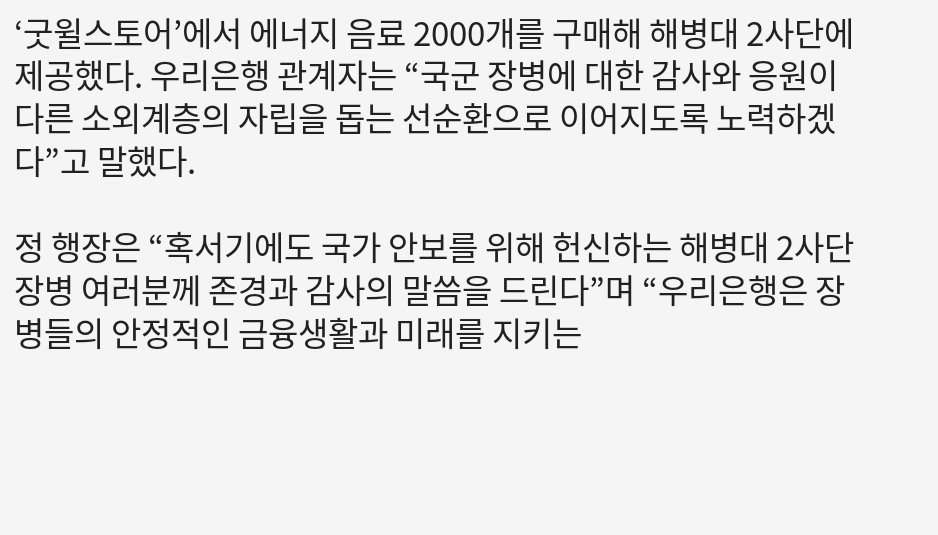‘굿윌스토어’에서 에너지 음료 2000개를 구매해 해병대 2사단에 제공했다. 우리은행 관계자는 “국군 장병에 대한 감사와 응원이 다른 소외계층의 자립을 돕는 선순환으로 이어지도록 노력하겠다”고 말했다.

정 행장은 “혹서기에도 국가 안보를 위해 헌신하는 해병대 2사단 장병 여러분께 존경과 감사의 말씀을 드린다”며 “우리은행은 장병들의 안정적인 금융생활과 미래를 지키는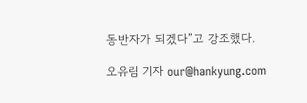동반자가 되겠다”고 강조했다.

오유림 기자 our@hankyung.com